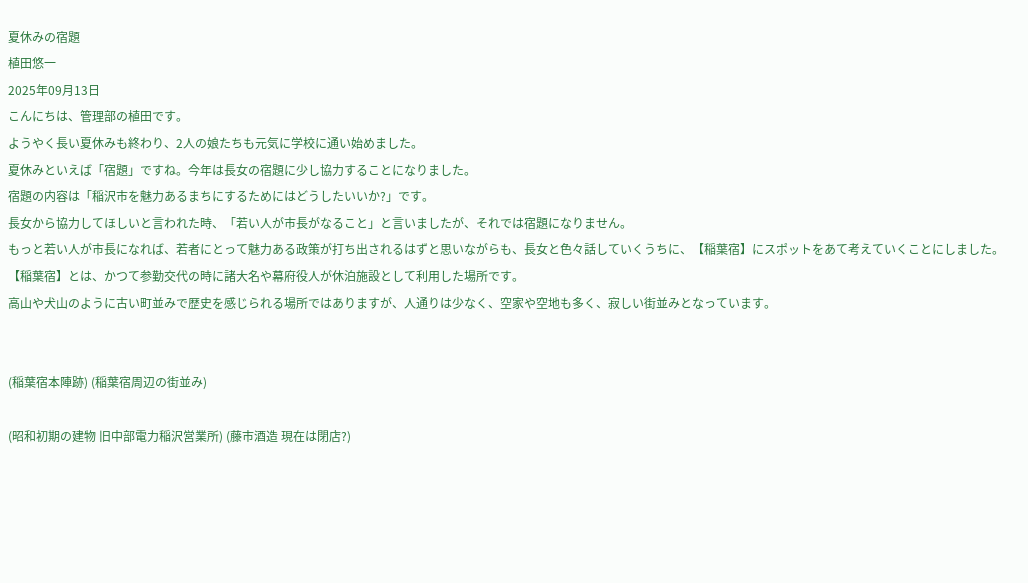夏休みの宿題
植田悠一
2025年09月13日
こんにちは、管理部の植田です。
ようやく長い夏休みも終わり、2人の娘たちも元気に学校に通い始めました。
夏休みといえば「宿題」ですね。今年は長女の宿題に少し協力することになりました。
宿題の内容は「稲沢市を魅力あるまちにするためにはどうしたいいか?」です。
長女から協力してほしいと言われた時、「若い人が市長がなること」と言いましたが、それでは宿題になりません。
もっと若い人が市長になれば、若者にとって魅力ある政策が打ち出されるはずと思いながらも、長女と色々話していくうちに、【稲葉宿】にスポットをあて考えていくことにしました。
【稲葉宿】とは、かつて参勤交代の時に諸大名や幕府役人が休泊施設として利用した場所です。
高山や犬山のように古い町並みで歴史を感じられる場所ではありますが、人通りは少なく、空家や空地も多く、寂しい街並みとなっています。


(稲葉宿本陣跡) (稲葉宿周辺の街並み)

(昭和初期の建物 旧中部電力稲沢営業所) (藤市酒造 現在は閉店?)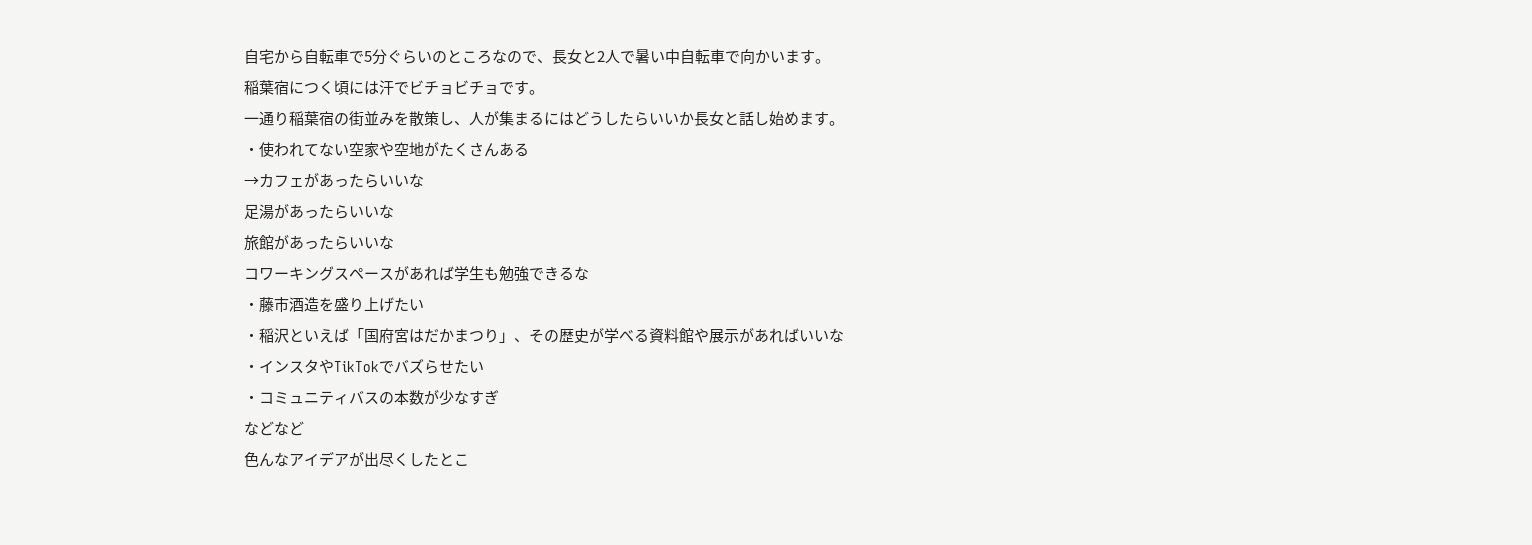自宅から自転車で5分ぐらいのところなので、長女と2人で暑い中自転車で向かいます。
稲葉宿につく頃には汗でビチョビチョです。
一通り稲葉宿の街並みを散策し、人が集まるにはどうしたらいいか長女と話し始めます。
・使われてない空家や空地がたくさんある
→カフェがあったらいいな
足湯があったらいいな
旅館があったらいいな
コワーキングスペースがあれば学生も勉強できるな
・藤市酒造を盛り上げたい
・稲沢といえば「国府宮はだかまつり」、その歴史が学べる資料館や展示があればいいな
・インスタやTikTokでバズらせたい
・コミュニティバスの本数が少なすぎ
などなど
色んなアイデアが出尽くしたとこ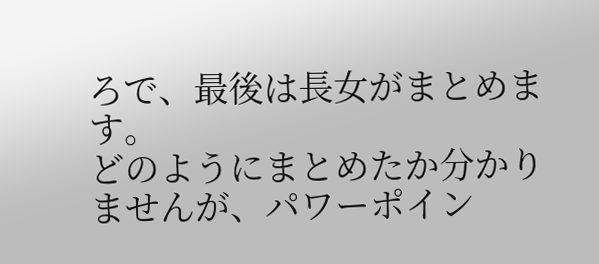ろで、最後は長女がまとめます。
どのようにまとめたか分かりませんが、パワーポイン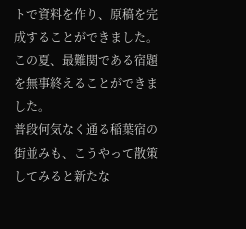トで資料を作り、原稿を完成することができました。
この夏、最難関である宿題を無事終えることができました。
普段何気なく通る稲葉宿の街並みも、こうやって散策してみると新たな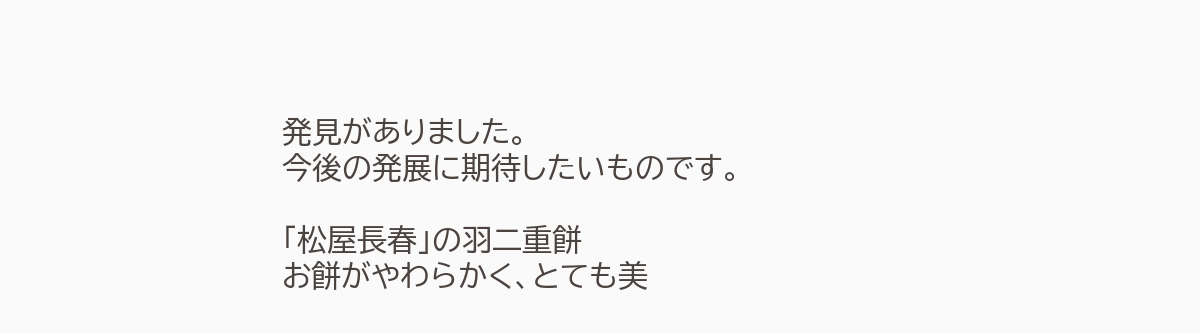発見がありました。
今後の発展に期待したいものです。

「松屋長春」の羽二重餅
お餅がやわらかく、とても美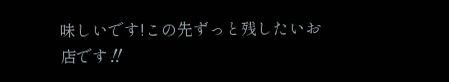味しいです!この先ずっと残したいお店です‼